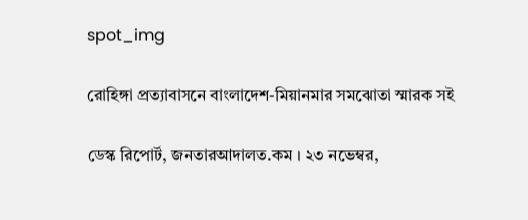spot_img

রোহিঙ্গা প্রত্যাবাসনে বাংলাদেশ-মিয়ানমার সমঝোতা স্মারক সই

ডেস্ক রিপোর্ট, জনতারআদালত.কম । ২৩ নভেম্বর,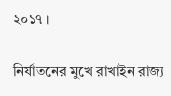২০১৭ ।

নির্যাতনের মুখে রাখাইন রাজ্য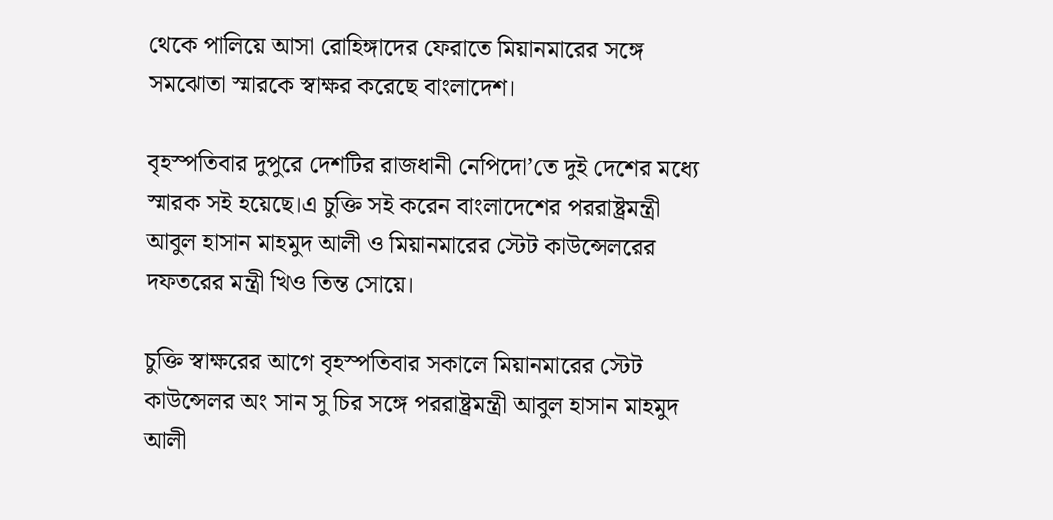থেকে পালিয়ে আসা রোহিঙ্গাদের ফেরাতে মিয়ানমারের সঙ্গে সমঝোতা স্মারকে স্বাক্ষর করেছে বাংলাদেশ।

বৃহস্পতিবার দুপুরে দেশটির রাজধানী নেপিদো’তে দুই দেশের মধ্যে স্মারক সই হয়েছে।এ চুক্তি সই করেন বাংলাদেশের পররাষ্ট্রমন্ত্রী আবুল হাসান মাহমুদ আলী ও মিয়ানমারের স্টেট কাউন্সেলরের দফতরের মন্ত্রী খিও তিন্ত সোয়ে।

চুক্তি স্বাক্ষরের আগে বৃহস্পতিবার সকালে মিয়ানমারের স্টেট কাউন্সেলর অং সান সু চির সঙ্গে পররাষ্ট্রমন্ত্রী আবুল হাসান মাহমুদ আলী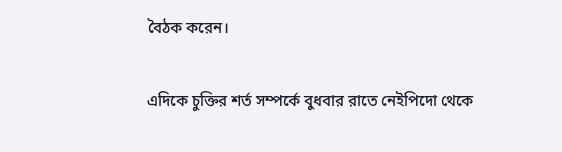বৈঠক করেন।

এদিকে চুক্তির শর্ত সম্পর্কে বুধবার রাতে নেইপিদো থেকে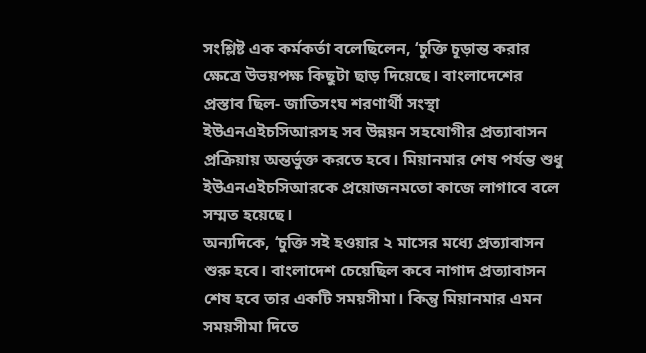সংশ্লিষ্ট এক কর্মকর্তা বলেছিলেন, ‘চুক্তি চূড়ান্ত করার ক্ষেত্রে উভয়পক্ষ কিছুটা ছাড় দিয়েছে। বাংলাদেশের প্রস্তাব ছিল- জাতিসংঘ শরণার্থী সংস্থা ইউএনএইচসিআরসহ সব উন্নয়ন সহযোগীর প্রত্যাবাসন প্রক্রিয়ায় অন্তর্ভুক্ত করতে হবে। মিয়ানমার শেষ পর্যন্ত শুধু ইউএনএইচসিআরকে প্রয়োজনমতো কাজে লাগাবে বলে সম্মত হয়েছে।
অন্যদিকে, ‘চুক্তি সই হওয়ার ২ মাসের মধ্যে প্রত্যাবাসন শুরু হবে। বাংলাদেশ চেয়েছিল কবে নাগাদ প্রত্যাবাসন শেষ হবে তার একটি সময়সীমা। কিন্তু মিয়ানমার এমন সময়সীমা দিতে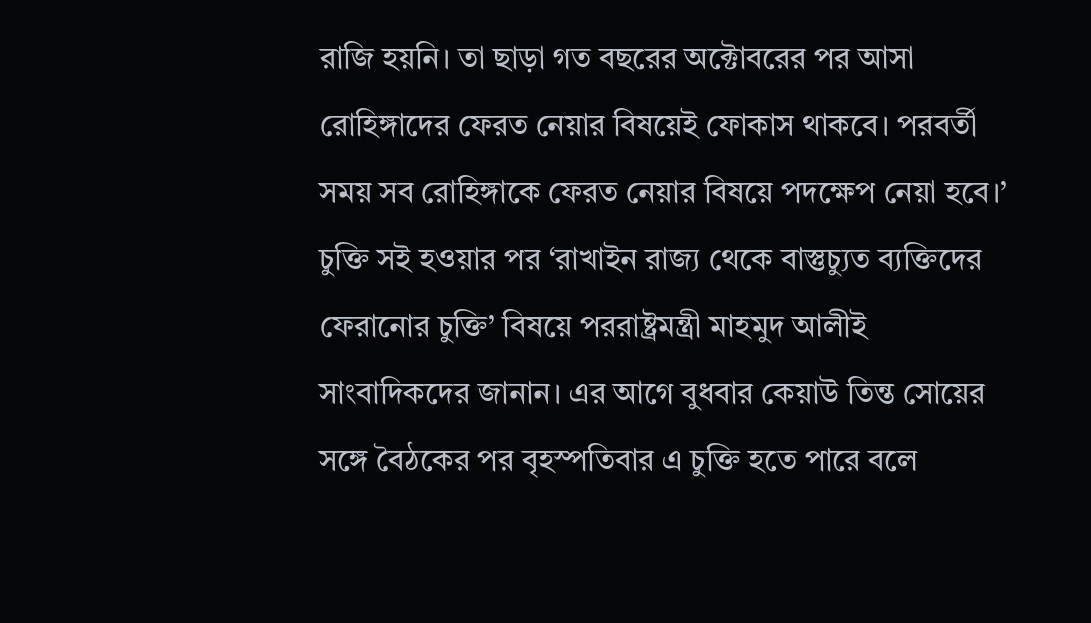রাজি হয়নি। তা ছাড়া গত বছরের অক্টোবরের পর আসা রোহিঙ্গাদের ফেরত নেয়ার বিষয়েই ফোকাস থাকবে। পরবর্তী সময় সব রোহিঙ্গাকে ফেরত নেয়ার বিষয়ে পদক্ষেপ নেয়া হবে।’
চুক্তি সই হওয়ার পর ‘রাখাইন রাজ্য থেকে বাস্তুচ্যুত ব্যক্তিদের ফেরানোর চুক্তি’ বিষয়ে পররাষ্ট্রমন্ত্রী মাহমুদ আলীই সাংবাদিকদের জানান। এর আগে বুধবার কেয়াউ তিন্ত সোয়ের সঙ্গে বৈঠকের পর বৃহস্পতিবার এ চুক্তি হতে পারে বলে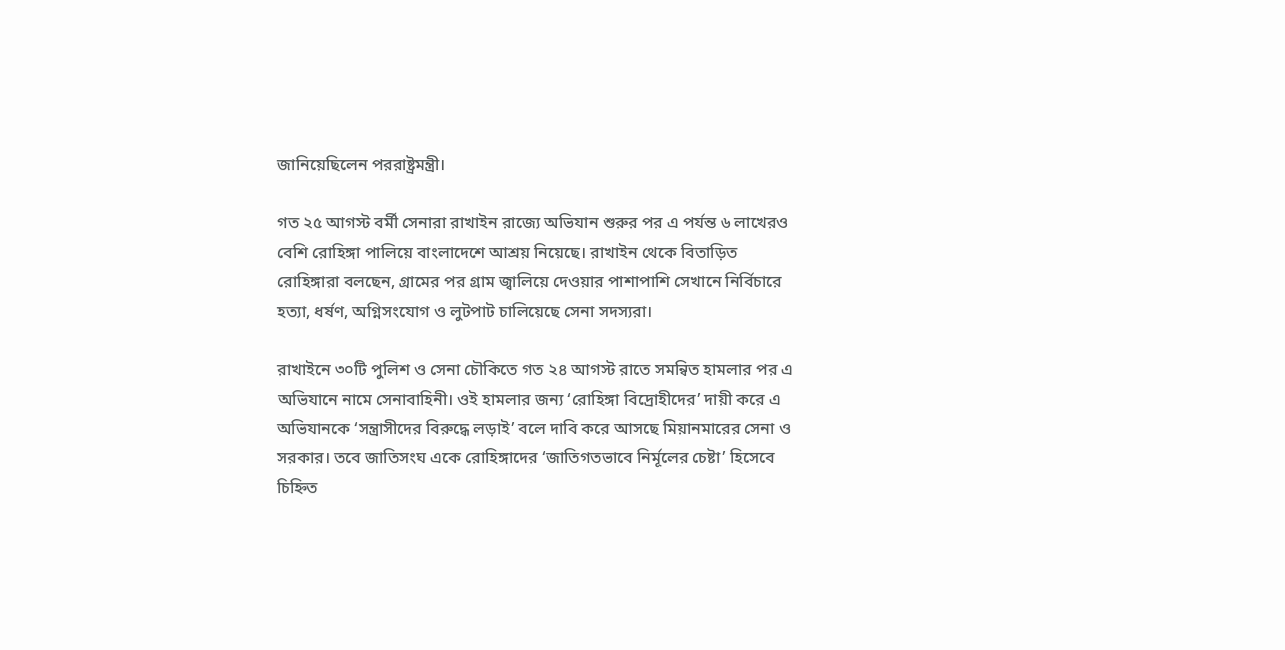জানিয়েছিলেন পররাষ্ট্রমন্ত্রী।

গত ২৫ আগস্ট বর্মী সেনারা রাখাইন রাজ্যে অভিযান শুরুর পর এ পর্যন্ত ৬ লাখেরও বেশি রোহিঙ্গা পালিয়ে বাংলাদেশে আশ্রয় নিয়েছে। রাখাইন থেকে বিতাড়িত রোহিঙ্গারা বলছেন, গ্রামের পর গ্রাম জ্বালিয়ে দেওয়ার পাশাপাশি সেখানে নির্বিচারে হত্যা, ধর্ষণ, অগ্নিসংযোগ ও লুটপাট চালিয়েছে সেনা সদস্যরা।

রাখাইনে ৩০টি পুলিশ ও সেনা চৌকিতে গত ২৪ আগস্ট রাতে সমন্বিত হামলার পর এ অভিযানে নামে সেনাবাহিনী। ওই হামলার জন্য ‘রোহিঙ্গা বিদ্রোহীদের’ দায়ী করে এ অভিযানকে ‘সন্ত্রাসীদের বিরুদ্ধে লড়াই’ বলে দাবি করে আসছে মিয়ানমারের সেনা ও সরকার। তবে জাতিসংঘ একে রোহিঙ্গাদের ‘জাতিগতভাবে নির্মূলের চেষ্টা’ হিসেবে চিহ্নিত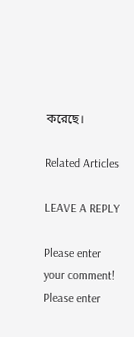করেছে।

Related Articles

LEAVE A REPLY

Please enter your comment!
Please enter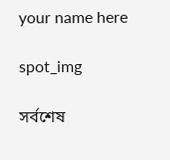your name here

spot_img

সর্বশেষ